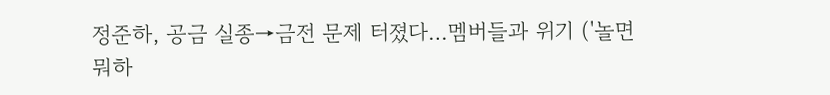정준하, 공금 실종→금전 문제 터졌다…멤버들과 위기 ('놀면뭐하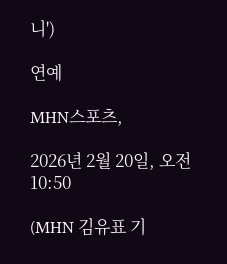니')

연예

MHN스포츠,

2026년 2월 20일, 오전 10:50

(MHN 김유표 기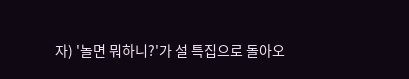자) '놀면 뭐하니?'가 설 특집으로 돌아오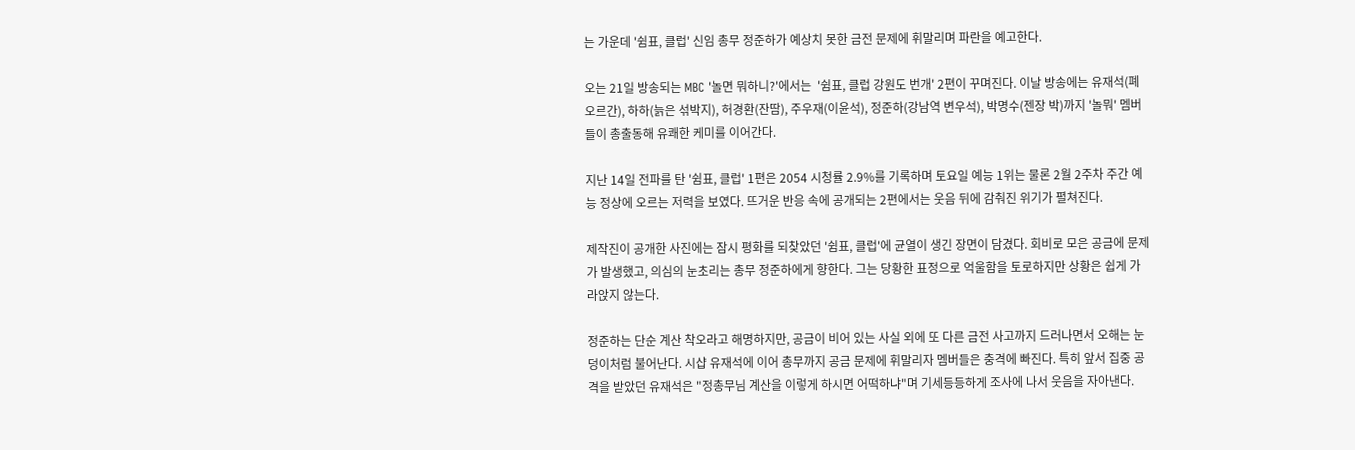는 가운데 '쉼표, 클럽' 신임 총무 정준하가 예상치 못한 금전 문제에 휘말리며 파란을 예고한다.

오는 21일 방송되는 MBC '놀면 뭐하니?'에서는  '쉼표, 클럽 강원도 번개' 2편이 꾸며진다. 이날 방송에는 유재석(폐오르간), 하하(늙은 섞박지), 허경환(잔땀), 주우재(이윤석), 정준하(강남역 변우석), 박명수(젠장 박)까지 '놀뭐' 멤버들이 총출동해 유쾌한 케미를 이어간다.

지난 14일 전파를 탄 '쉼표, 클럽' 1편은 2054 시청률 2.9%를 기록하며 토요일 예능 1위는 물론 2월 2주차 주간 예능 정상에 오르는 저력을 보였다. 뜨거운 반응 속에 공개되는 2편에서는 웃음 뒤에 감춰진 위기가 펼쳐진다.

제작진이 공개한 사진에는 잠시 평화를 되찾았던 '쉼표, 클럽'에 균열이 생긴 장면이 담겼다. 회비로 모은 공금에 문제가 발생했고, 의심의 눈초리는 총무 정준하에게 향한다. 그는 당황한 표정으로 억울함을 토로하지만 상황은 쉽게 가라앉지 않는다.

정준하는 단순 계산 착오라고 해명하지만, 공금이 비어 있는 사실 외에 또 다른 금전 사고까지 드러나면서 오해는 눈덩이처럼 불어난다. 시샵 유재석에 이어 총무까지 공금 문제에 휘말리자 멤버들은 충격에 빠진다. 특히 앞서 집중 공격을 받았던 유재석은 "정총무님 계산을 이렇게 하시면 어떡하냐"며 기세등등하게 조사에 나서 웃음을 자아낸다.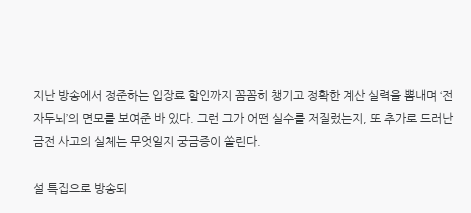지난 방송에서 정준하는 입장료 할인까지 꼼꼼히 챙기고 정확한 계산 실력을 뽐내며 ‘전자두뇌’의 면모를 보여준 바 있다. 그런 그가 어떤 실수를 저질렀는지, 또 추가로 드러난 금전 사고의 실체는 무엇일지 궁금증이 쏠린다.

설 특집으로 방송되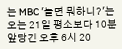는 MBC '놀면 뭐하니?'는 오는 21일 평소보다 10분 앞당긴 오후 6시 20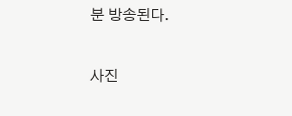분 방송된다.

사진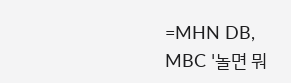=MHN DB, MBC '놀면 뭐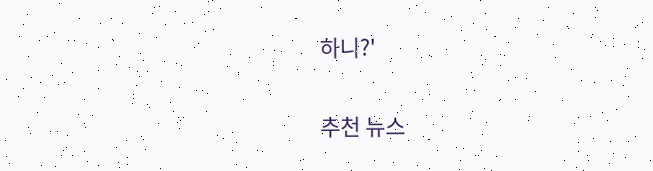하니?'

추천 뉴스